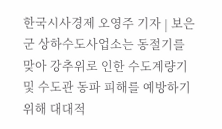한국시사경제 오영주 기자 | 보은군 상하수도사업소는 동절기를 맞아 강추위로 인한 수도계량기 및 수도관 동파 피해를 예방하기 위해 대대적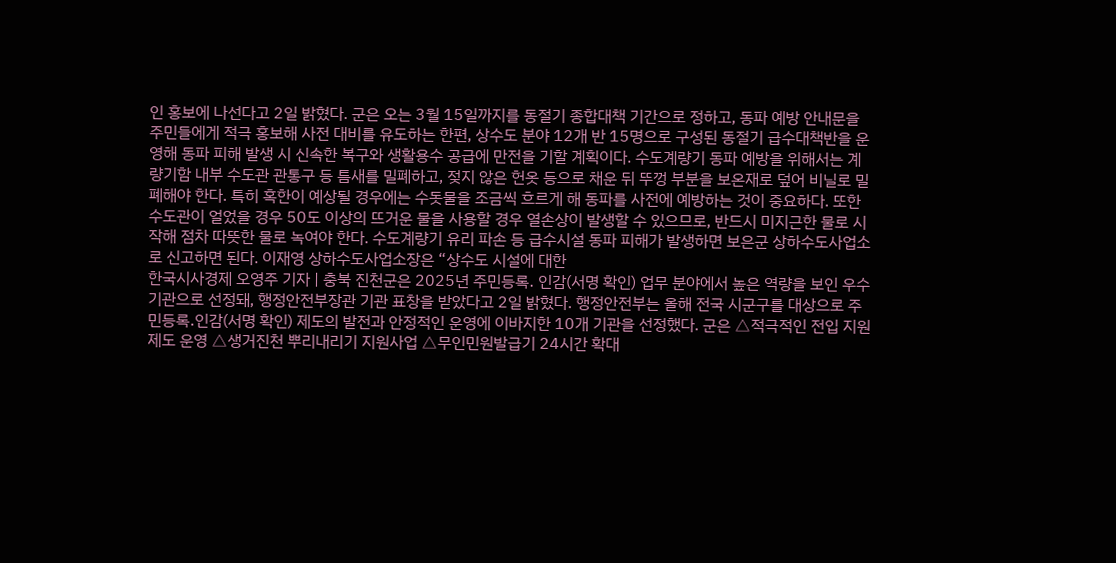인 홍보에 나선다고 2일 밝혔다. 군은 오는 3월 15일까지를 동절기 종합대책 기간으로 정하고, 동파 예방 안내문을 주민들에게 적극 홍보해 사전 대비를 유도하는 한편, 상수도 분야 12개 반 15명으로 구성된 동절기 급수대책반을 운영해 동파 피해 발생 시 신속한 복구와 생활용수 공급에 만전을 기할 계획이다. 수도계량기 동파 예방을 위해서는 계량기함 내부 수도관 관통구 등 틈새를 밀폐하고, 젖지 않은 헌옷 등으로 채운 뒤 뚜껑 부분을 보온재로 덮어 비닐로 밀폐해야 한다. 특히 혹한이 예상될 경우에는 수돗물을 조금씩 흐르게 해 동파를 사전에 예방하는 것이 중요하다. 또한 수도관이 얼었을 경우 50도 이상의 뜨거운 물을 사용할 경우 열손상이 발생할 수 있으므로, 반드시 미지근한 물로 시작해 점차 따뜻한 물로 녹여야 한다. 수도계량기 유리 파손 등 급수시설 동파 피해가 발생하면 보은군 상하수도사업소로 신고하면 된다. 이재영 상하수도사업소장은 “상수도 시설에 대한
한국시사경제 오영주 기자 | 충북 진천군은 2025년 주민등록․ 인감(서명 확인) 업무 분야에서 높은 역량을 보인 우수기관으로 선정돼, 행정안전부장관 기관 표창을 받았다고 2일 밝혔다. 행정안전부는 올해 전국 시군구를 대상으로 주민등록․인감(서명 확인) 제도의 발전과 안정적인 운영에 이바지한 10개 기관을 선정했다. 군은 △적극적인 전입 지원 제도 운영 △생거진천 뿌리내리기 지원사업 △무인민원발급기 24시간 확대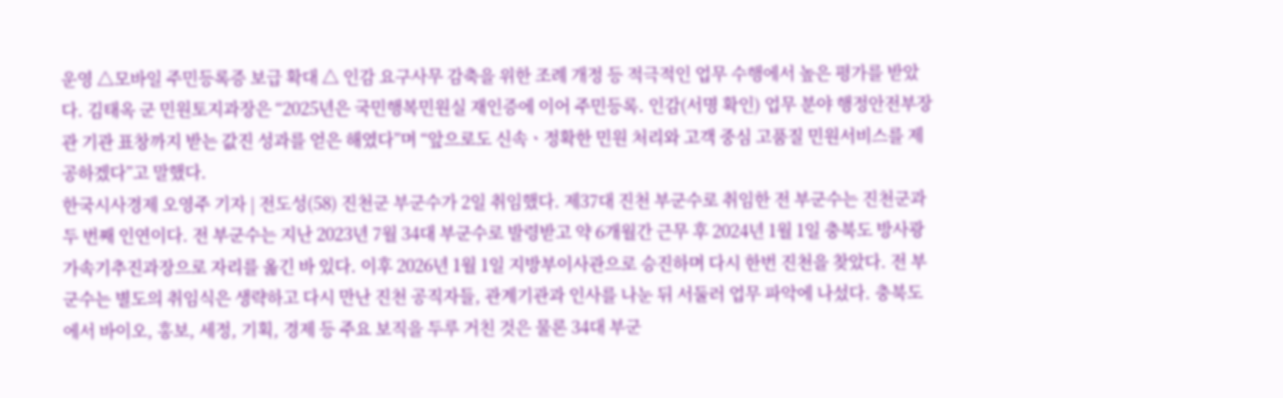운영 △모바일 주민등록증 보급 확대 △ 인감 요구사무 감축을 위한 조례 개정 등 적극적인 업무 수행에서 높은 평가를 받았다. 김태옥 군 민원토지과장은 “2025년은 국민행복민원실 재인증에 이어 주민등록․ 인감(서명 확인) 업무 분야 행정안전부장관 기관 표창까지 받는 값진 성과를 얻은 해였다”며 “앞으로도 신속ㆍ정확한 민원 처리와 고객 중심 고품질 민원서비스를 제공하겠다”고 말했다.
한국시사경제 오영주 기자 | 전도성(58) 진천군 부군수가 2일 취임했다. 제37대 진천 부군수로 취임한 전 부군수는 진천군과 두 번째 인연이다. 전 부군수는 지난 2023년 7월 34대 부군수로 발령받고 약 6개월간 근무 후 2024년 1월 1일 충북도 방사광가속기추진과장으로 자리를 옮긴 바 있다. 이후 2026년 1월 1일 지방부이사관으로 승진하며 다시 한번 진천을 찾았다. 전 부군수는 별도의 취임식은 생략하고 다시 만난 진천 공직자들, 관계기관과 인사를 나눈 뒤 서둘러 업무 파악에 나섰다. 충북도에서 바이오, 홍보, 세정, 기획, 경제 등 주요 보직을 두루 거친 것은 물론 34대 부군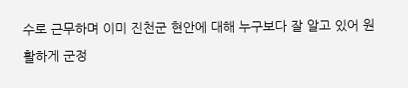수로 근무하며 이미 진천군 현안에 대해 누구보다 잘 알고 있어 원활하게 군정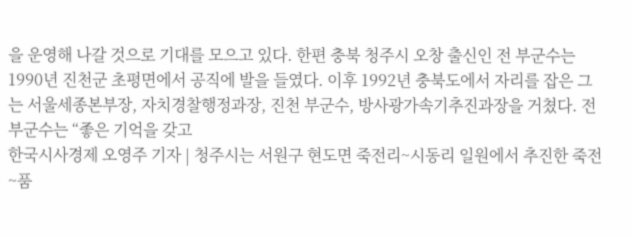을 운영해 나갈 것으로 기대를 모으고 있다. 한편 충북 청주시 오창 출신인 전 부군수는 1990년 진천군 초평면에서 공직에 발을 들였다. 이후 1992년 충북도에서 자리를 잡은 그는 서울세종본부장, 자치경찰행정과장, 진천 부군수, 방사광가속기추진과장을 거쳤다. 전 부군수는 “좋은 기억을 갖고
한국시사경제 오영주 기자 | 청주시는 서원구 현도면 죽전리~시동리 일원에서 추진한 죽전~품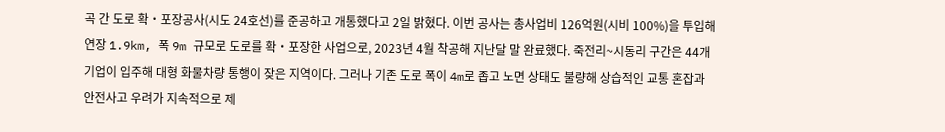곡 간 도로 확‧포장공사(시도 24호선)를 준공하고 개통했다고 2일 밝혔다. 이번 공사는 총사업비 126억원(시비 100%)을 투입해 연장 1.9km, 폭 9m 규모로 도로를 확‧포장한 사업으로, 2023년 4월 착공해 지난달 말 완료했다. 죽전리~시동리 구간은 44개 기업이 입주해 대형 화물차량 통행이 잦은 지역이다. 그러나 기존 도로 폭이 4m로 좁고 노면 상태도 불량해 상습적인 교통 혼잡과 안전사고 우려가 지속적으로 제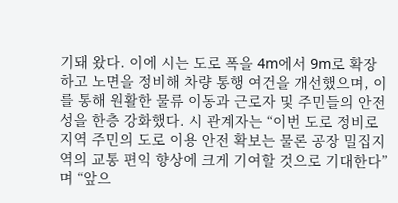기돼 왔다. 이에 시는 도로 폭을 4m에서 9m로 확장하고 노면을 정비해 차량 통행 여건을 개선했으며, 이를 통해 원활한 물류 이동과 근로자 및 주민들의 안전성을 한층 강화했다. 시 관계자는 “이번 도로 정비로 지역 주민의 도로 이용 안전 확보는 물론 공장 밀집지역의 교통 편익 향상에 크게 기여할 것으로 기대한다”며 “앞으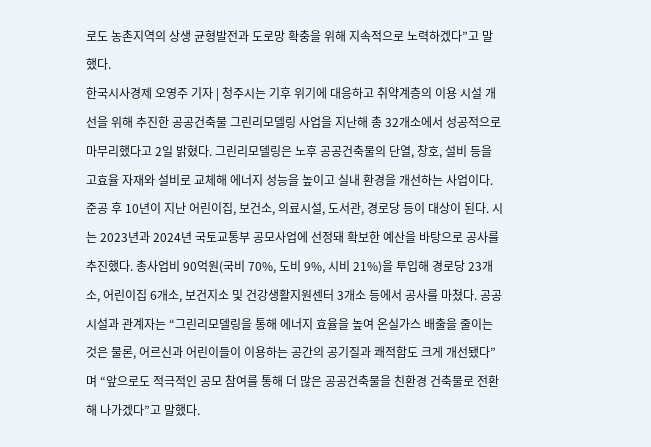로도 농촌지역의 상생 균형발전과 도로망 확충을 위해 지속적으로 노력하겠다”고 말했다.
한국시사경제 오영주 기자 | 청주시는 기후 위기에 대응하고 취약계층의 이용 시설 개선을 위해 추진한 공공건축물 그린리모델링 사업을 지난해 총 32개소에서 성공적으로 마무리했다고 2일 밝혔다. 그린리모델링은 노후 공공건축물의 단열, 창호, 설비 등을 고효율 자재와 설비로 교체해 에너지 성능을 높이고 실내 환경을 개선하는 사업이다. 준공 후 10년이 지난 어린이집, 보건소, 의료시설, 도서관, 경로당 등이 대상이 된다. 시는 2023년과 2024년 국토교통부 공모사업에 선정돼 확보한 예산을 바탕으로 공사를 추진했다. 총사업비 90억원(국비 70%, 도비 9%, 시비 21%)을 투입해 경로당 23개소, 어린이집 6개소, 보건지소 및 건강생활지원센터 3개소 등에서 공사를 마쳤다. 공공시설과 관계자는 “그린리모델링을 통해 에너지 효율을 높여 온실가스 배출을 줄이는 것은 물론, 어르신과 어린이들이 이용하는 공간의 공기질과 쾌적함도 크게 개선됐다”며 “앞으로도 적극적인 공모 참여를 통해 더 많은 공공건축물을 친환경 건축물로 전환해 나가겠다”고 말했다.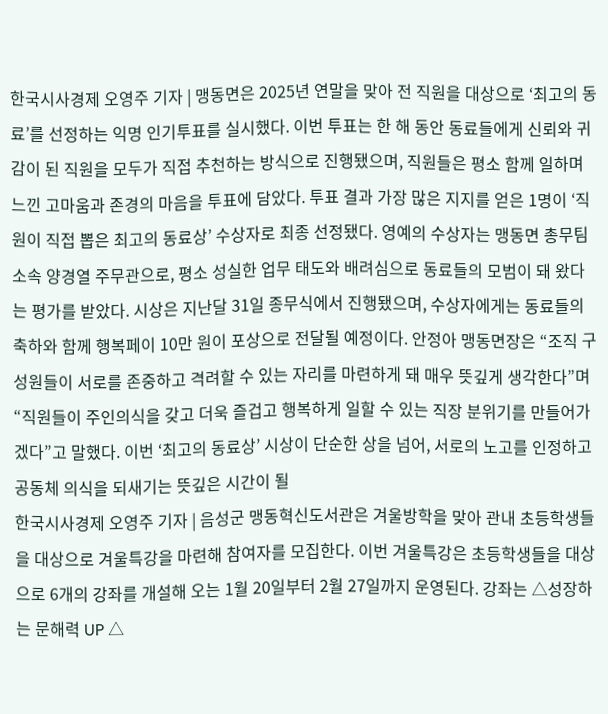한국시사경제 오영주 기자 | 맹동면은 2025년 연말을 맞아 전 직원을 대상으로 ‘최고의 동료’를 선정하는 익명 인기투표를 실시했다. 이번 투표는 한 해 동안 동료들에게 신뢰와 귀감이 된 직원을 모두가 직접 추천하는 방식으로 진행됐으며, 직원들은 평소 함께 일하며 느낀 고마움과 존경의 마음을 투표에 담았다. 투표 결과 가장 많은 지지를 얻은 1명이 ‘직원이 직접 뽑은 최고의 동료상’ 수상자로 최종 선정됐다. 영예의 수상자는 맹동면 총무팀 소속 양경열 주무관으로, 평소 성실한 업무 태도와 배려심으로 동료들의 모범이 돼 왔다는 평가를 받았다. 시상은 지난달 31일 종무식에서 진행됐으며, 수상자에게는 동료들의 축하와 함께 행복페이 10만 원이 포상으로 전달될 예정이다. 안정아 맹동면장은 “조직 구성원들이 서로를 존중하고 격려할 수 있는 자리를 마련하게 돼 매우 뜻깊게 생각한다”며 “직원들이 주인의식을 갖고 더욱 즐겁고 행복하게 일할 수 있는 직장 분위기를 만들어가겠다”고 말했다. 이번 ‘최고의 동료상’ 시상이 단순한 상을 넘어, 서로의 노고를 인정하고 공동체 의식을 되새기는 뜻깊은 시간이 될
한국시사경제 오영주 기자 | 음성군 맹동혁신도서관은 겨울방학을 맞아 관내 초등학생들을 대상으로 겨울특강을 마련해 참여자를 모집한다. 이번 겨울특강은 초등학생들을 대상으로 6개의 강좌를 개설해 오는 1월 20일부터 2월 27일까지 운영된다. 강좌는 △성장하는 문해력 UP △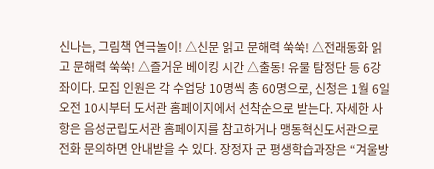신나는, 그림책 연극놀이! △신문 읽고 문해력 쑥쑥! △전래동화 읽고 문해력 쑥쑥! △즐거운 베이킹 시간 △출동! 유물 탐정단 등 6강좌이다. 모집 인원은 각 수업당 10명씩 총 60명으로, 신청은 1월 6일 오전 10시부터 도서관 홈페이지에서 선착순으로 받는다. 자세한 사항은 음성군립도서관 홈페이지를 참고하거나 맹동혁신도서관으로 전화 문의하면 안내받을 수 있다. 장정자 군 평생학습과장은 “겨울방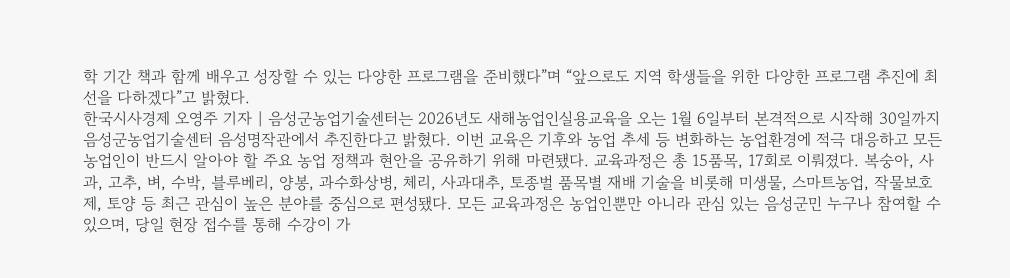학 기간 책과 함께 배우고 성장할 수 있는 다양한 프로그램을 준비했다”며 “앞으로도 지역 학생들을 위한 다양한 프로그램 추진에 최선을 다하겠다”고 밝혔다.
한국시사경제 오영주 기자 | 음성군농업기술센터는 2026년도 새해농업인실용교육을 오는 1월 6일부터 본격적으로 시작해 30일까지 음성군농업기술센터 음성명작관에서 추진한다고 밝혔다. 이번 교육은 기후와 농업 추세 등 변화하는 농업환경에 적극 대응하고 모든 농업인이 반드시 알아야 할 주요 농업 정책과 현안을 공유하기 위해 마련됐다. 교육과정은 총 15품목, 17회로 이뤄졌다. 복숭아, 사과, 고추, 벼, 수박, 블루베리, 양봉, 과수화상병, 체리, 사과대추, 토종벌 품목별 재배 기술을 비롯해 미생물, 스마트농업, 작물보호제, 토양 등 최근 관심이 높은 분야를 중심으로 편성됐다. 모든 교육과정은 농업인뿐만 아니라 관심 있는 음성군민 누구나 참여할 수 있으며, 당일 현장 접수를 통해 수강이 가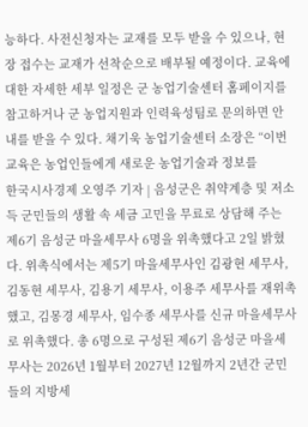능하다. 사전신청자는 교재를 모두 받을 수 있으나, 현장 접수는 교재가 선착순으로 배부될 예정이다. 교육에 대한 자세한 세부 일정은 군 농업기술센터 홈페이지를 참고하거나 군 농업지원과 인력육성팀로 문의하면 안내를 받을 수 있다. 채기욱 농업기술센터 소장은 “이번 교육은 농업인들에게 새로운 농업기술과 정보를
한국시사경제 오영주 기자 | 음성군은 취약계층 및 저소득 군민들의 생활 속 세금 고민을 무료로 상담해 주는 제6기 음성군 마을세무사 6명을 위촉했다고 2일 밝혔다. 위촉식에서는 제5기 마을세무사인 김광현 세무사, 김동현 세무사, 김용기 세무사, 이용주 세무사를 재위촉했고, 김몽경 세무사, 임수종 세무사를 신규 마을세무사로 위촉했다. 총 6명으로 구성된 제6기 음성군 마을세무사는 2026년 1월부터 2027년 12월까지 2년간 군민들의 지방세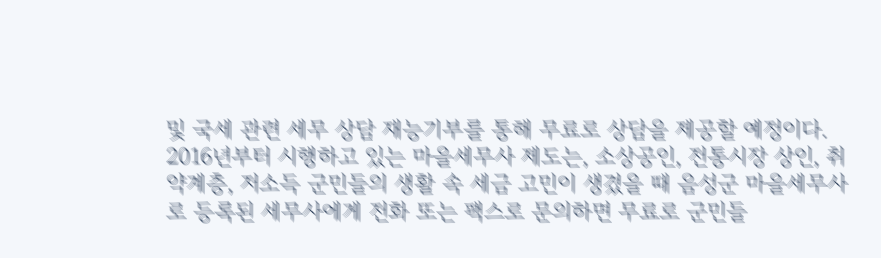및 국세 관련 세무 상담 재능기부를 통해 무료로 상담을 제공할 예정이다. 2016년부터 시행하고 있는 마을세무사 제도는, 소상공인, 전통시장 상인, 취약계층, 저소득 군민들의 생활 속 세금 고민이 생겼을 때 음성군 마을세무사로 등록된 세무사에게 전화 또는 팩스로 문의하면 무료로 군민들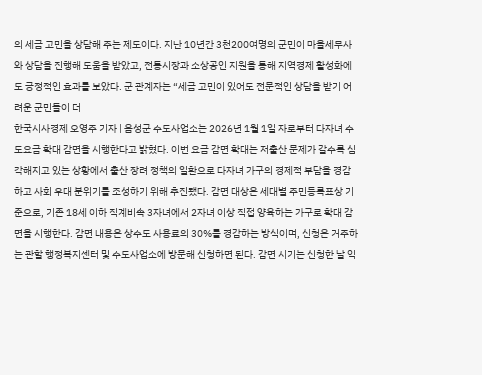의 세금 고민을 상담해 주는 제도이다. 지난 10년간 3천200여명의 군민이 마을세무사와 상담을 진행해 도움을 받았고, 전통시장과 소상공인 지원을 통해 지역경제 활성화에도 긍정적인 효과를 보았다. 군 관계자는 “세금 고민이 있어도 전문적인 상담을 받기 어려운 군민들이 더
한국시사경제 오영주 기자 | 음성군 수도사업소는 2026년 1월 1일 자로부터 다자녀 수도요금 확대 감면을 시행한다고 밝혔다. 이번 요금 감면 확대는 저출산 문제가 갈수록 심각해지고 있는 상황에서 출산 장려 정책의 일환으로 다자녀 가구의 경제적 부담을 경감하고 사회 우대 분위기를 조성하기 위해 추진됐다. 감면 대상은 세대별 주민등록표상 기준으로, 기존 18세 이하 직계비속 3자녀에서 2자녀 이상 직접 양육하는 가구로 확대 감면을 시행한다. 감면 내용은 상수도 사용료의 30%를 경감하는 방식이며, 신청은 거주하는 관할 행정복지센터 및 수도사업소에 방문해 신청하면 된다. 감면 시기는 신청한 날 익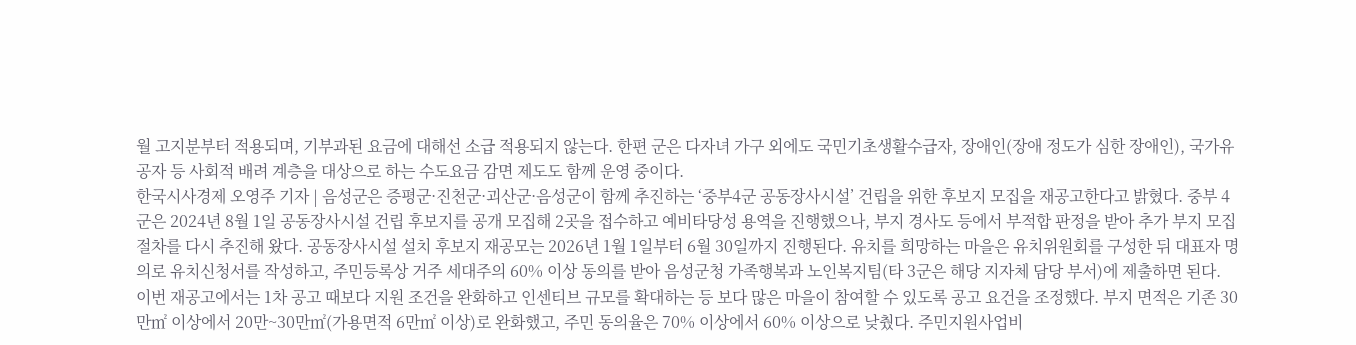월 고지분부터 적용되며, 기부과된 요금에 대해선 소급 적용되지 않는다. 한편 군은 다자녀 가구 외에도 국민기초생활수급자, 장애인(장애 정도가 심한 장애인), 국가유공자 등 사회적 배려 계층을 대상으로 하는 수도요금 감면 제도도 함께 운영 중이다.
한국시사경제 오영주 기자 | 음성군은 증평군·진천군·괴산군·음성군이 함께 추진하는 ‘중부4군 공동장사시설’ 건립을 위한 후보지 모집을 재공고한다고 밝혔다. 중부 4군은 2024년 8월 1일 공동장사시설 건립 후보지를 공개 모집해 2곳을 접수하고 예비타당성 용역을 진행했으나, 부지 경사도 등에서 부적합 판정을 받아 추가 부지 모집 절차를 다시 추진해 왔다. 공동장사시설 설치 후보지 재공모는 2026년 1월 1일부터 6월 30일까지 진행된다. 유치를 희망하는 마을은 유치위원회를 구성한 뒤 대표자 명의로 유치신청서를 작성하고, 주민등록상 거주 세대주의 60% 이상 동의를 받아 음성군청 가족행복과 노인복지팀(타 3군은 해당 지자체 담당 부서)에 제출하면 된다. 이번 재공고에서는 1차 공고 때보다 지원 조건을 완화하고 인센티브 규모를 확대하는 등 보다 많은 마을이 참여할 수 있도록 공고 요건을 조정했다. 부지 면적은 기존 30만㎡ 이상에서 20만~30만㎡(가용면적 6만㎡ 이상)로 완화했고, 주민 동의율은 70% 이상에서 60% 이상으로 낮췄다. 주민지원사업비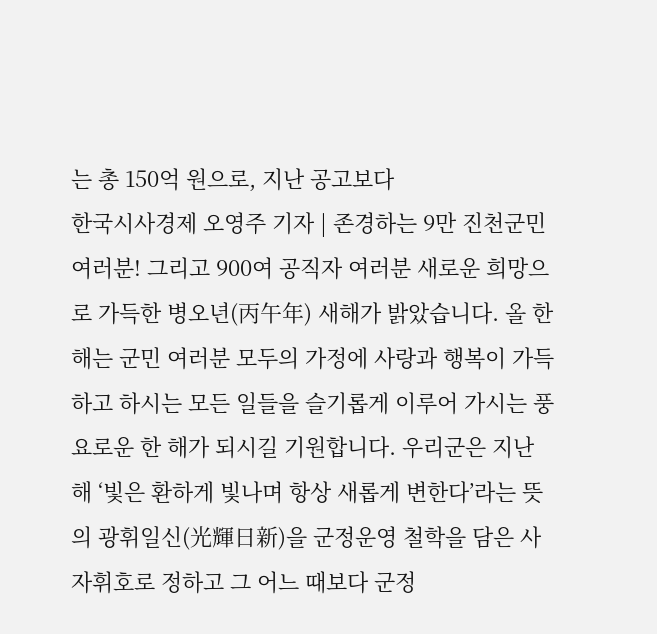는 총 150억 원으로, 지난 공고보다
한국시사경제 오영주 기자 | 존경하는 9만 진천군민 여러분! 그리고 900여 공직자 여러분 새로운 희망으로 가득한 병오년(丙午年) 새해가 밝았습니다. 올 한 해는 군민 여러분 모두의 가정에 사랑과 행복이 가득하고 하시는 모든 일들을 슬기롭게 이루어 가시는 풍요로운 한 해가 되시길 기원합니다. 우리군은 지난해 ‘빛은 환하게 빛나며 항상 새롭게 변한다’라는 뜻의 광휘일신(光輝日新)을 군정운영 철학을 담은 사자휘호로 정하고 그 어느 때보다 군정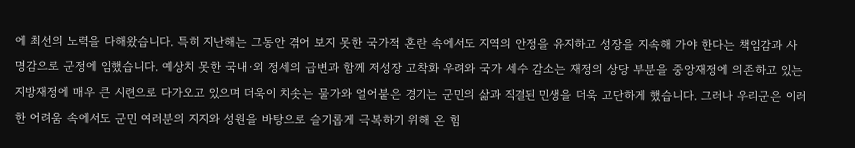에 최선의 노력을 다해왔습니다. 특히 지난해는 그동안 겪어 보지 못한 국가적 혼란 속에서도 지역의 안정을 유지하고 성장을 지속해 가야 한다는 책임감과 사명감으로 군정에 임했습니다. 예상치 못한 국내·외 정세의 급변과 함께 저성장 고착화 우려와 국가 세수 감소는 재정의 상당 부분을 중앙재정에 의존하고 있는 지방재정에 매우 큰 시련으로 다가오고 있으며 더욱이 치솟는 물가와 얼어붙은 경기는 군민의 삶과 직결된 민생을 더욱 고단하게 했습니다. 그러나 우리군은 이러한 어려움 속에서도 군민 여러분의 지지와 성원을 바탕으로 슬기롭게 극복하기 위해 온 힘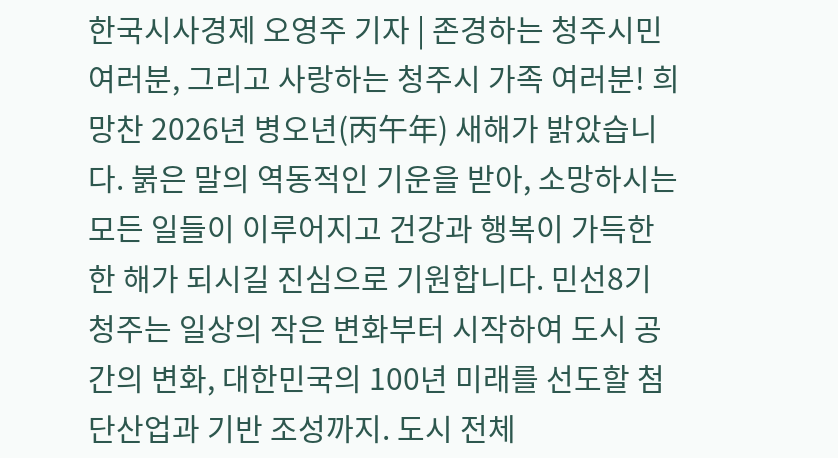한국시사경제 오영주 기자 | 존경하는 청주시민 여러분, 그리고 사랑하는 청주시 가족 여러분! 희망찬 2026년 병오년(丙午年) 새해가 밝았습니다. 붉은 말의 역동적인 기운을 받아, 소망하시는 모든 일들이 이루어지고 건강과 행복이 가득한 한 해가 되시길 진심으로 기원합니다. 민선8기 청주는 일상의 작은 변화부터 시작하여 도시 공간의 변화, 대한민국의 100년 미래를 선도할 첨단산업과 기반 조성까지. 도시 전체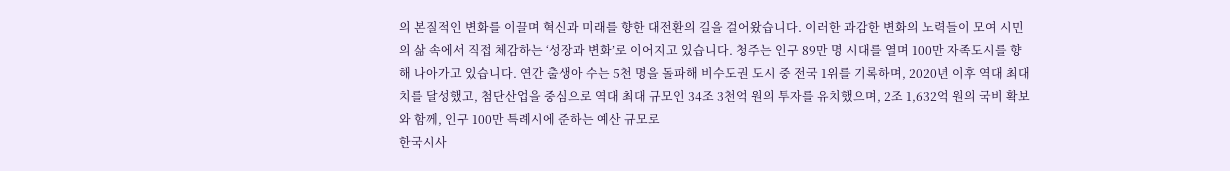의 본질적인 변화를 이끌며 혁신과 미래를 향한 대전환의 길을 걸어왔습니다. 이러한 과감한 변화의 노력들이 모여 시민의 삶 속에서 직접 체감하는 ‘성장과 변화’로 이어지고 있습니다. 청주는 인구 89만 명 시대를 열며 100만 자족도시를 향해 나아가고 있습니다. 연간 출생아 수는 5천 명을 돌파해 비수도권 도시 중 전국 1위를 기록하며, 2020년 이후 역대 최대치를 달성했고, 첨단산업을 중심으로 역대 최대 규모인 34조 3천억 원의 투자를 유치했으며, 2조 1,632억 원의 국비 확보와 함께, 인구 100만 특례시에 준하는 예산 규모로
한국시사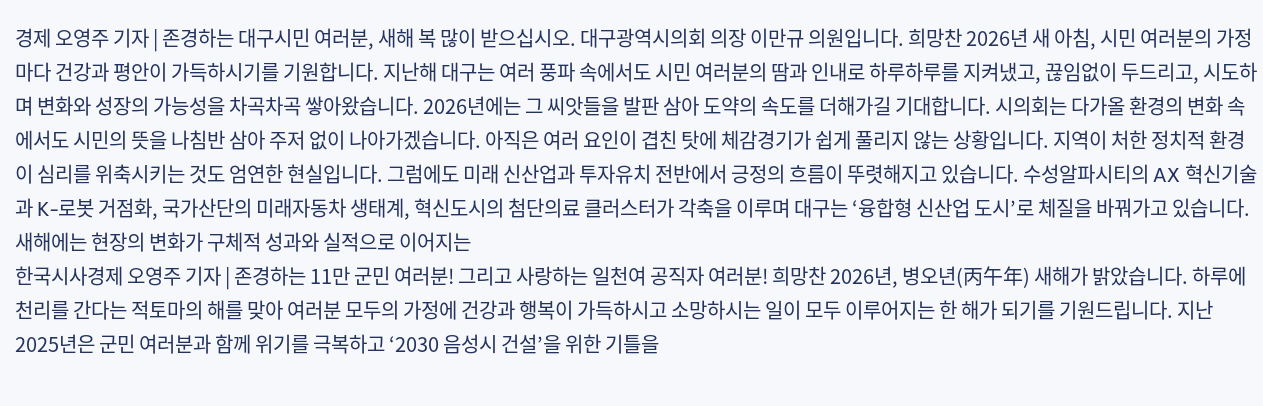경제 오영주 기자 | 존경하는 대구시민 여러분, 새해 복 많이 받으십시오. 대구광역시의회 의장 이만규 의원입니다. 희망찬 2026년 새 아침, 시민 여러분의 가정마다 건강과 평안이 가득하시기를 기원합니다. 지난해 대구는 여러 풍파 속에서도 시민 여러분의 땀과 인내로 하루하루를 지켜냈고, 끊임없이 두드리고, 시도하며 변화와 성장의 가능성을 차곡차곡 쌓아왔습니다. 2026년에는 그 씨앗들을 발판 삼아 도약의 속도를 더해가길 기대합니다. 시의회는 다가올 환경의 변화 속에서도 시민의 뜻을 나침반 삼아 주저 없이 나아가겠습니다. 아직은 여러 요인이 겹친 탓에 체감경기가 쉽게 풀리지 않는 상황입니다. 지역이 처한 정치적 환경이 심리를 위축시키는 것도 엄연한 현실입니다. 그럼에도 미래 신산업과 투자유치 전반에서 긍정의 흐름이 뚜렷해지고 있습니다. 수성알파시티의 AX 혁신기술과 K-로봇 거점화, 국가산단의 미래자동차 생태계, 혁신도시의 첨단의료 클러스터가 각축을 이루며 대구는 ‘융합형 신산업 도시’로 체질을 바꿔가고 있습니다. 새해에는 현장의 변화가 구체적 성과와 실적으로 이어지는
한국시사경제 오영주 기자 | 존경하는 11만 군민 여러분! 그리고 사랑하는 일천여 공직자 여러분! 희망찬 2026년, 병오년(丙午年) 새해가 밝았습니다. 하루에 천리를 간다는 적토마의 해를 맞아 여러분 모두의 가정에 건강과 행복이 가득하시고 소망하시는 일이 모두 이루어지는 한 해가 되기를 기원드립니다. 지난 2025년은 군민 여러분과 함께 위기를 극복하고 ‘2030 음성시 건설’을 위한 기틀을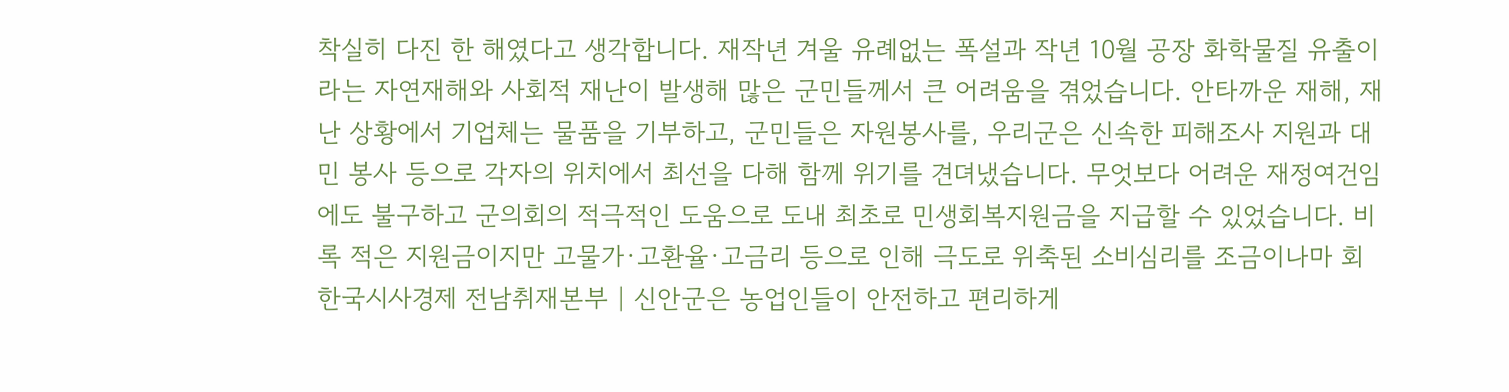착실히 다진 한 해였다고 생각합니다. 재작년 겨울 유례없는 폭설과 작년 10월 공장 화학물질 유출이라는 자연재해와 사회적 재난이 발생해 많은 군민들께서 큰 어려움을 겪었습니다. 안타까운 재해, 재난 상황에서 기업체는 물품을 기부하고, 군민들은 자원봉사를, 우리군은 신속한 피해조사 지원과 대민 봉사 등으로 각자의 위치에서 최선을 다해 함께 위기를 견뎌냈습니다. 무엇보다 어려운 재정여건임에도 불구하고 군의회의 적극적인 도움으로 도내 최초로 민생회복지원금을 지급할 수 있었습니다. 비록 적은 지원금이지만 고물가·고환율·고금리 등으로 인해 극도로 위축된 소비심리를 조금이나마 회
한국시사경제 전남취재본부 | 신안군은 농업인들이 안전하고 편리하게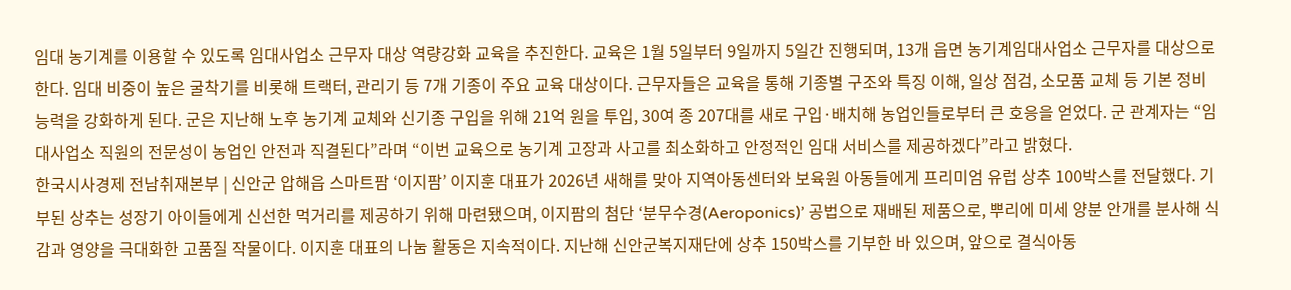임대 농기계를 이용할 수 있도록 임대사업소 근무자 대상 역량강화 교육을 추진한다. 교육은 1월 5일부터 9일까지 5일간 진행되며, 13개 읍면 농기계임대사업소 근무자를 대상으로 한다. 임대 비중이 높은 굴착기를 비롯해 트랙터, 관리기 등 7개 기종이 주요 교육 대상이다. 근무자들은 교육을 통해 기종별 구조와 특징 이해, 일상 점검, 소모품 교체 등 기본 정비 능력을 강화하게 된다. 군은 지난해 노후 농기계 교체와 신기종 구입을 위해 21억 원을 투입, 30여 종 207대를 새로 구입·배치해 농업인들로부터 큰 호응을 얻었다. 군 관계자는 “임대사업소 직원의 전문성이 농업인 안전과 직결된다”라며 “이번 교육으로 농기계 고장과 사고를 최소화하고 안정적인 임대 서비스를 제공하겠다”라고 밝혔다.
한국시사경제 전남취재본부 | 신안군 압해읍 스마트팜 ‘이지팜’ 이지훈 대표가 2026년 새해를 맞아 지역아동센터와 보육원 아동들에게 프리미엄 유럽 상추 100박스를 전달했다. 기부된 상추는 성장기 아이들에게 신선한 먹거리를 제공하기 위해 마련됐으며, 이지팜의 첨단 ‘분무수경(Aeroponics)’ 공법으로 재배된 제품으로, 뿌리에 미세 양분 안개를 분사해 식감과 영양을 극대화한 고품질 작물이다. 이지훈 대표의 나눔 활동은 지속적이다. 지난해 신안군복지재단에 상추 150박스를 기부한 바 있으며, 앞으로 결식아동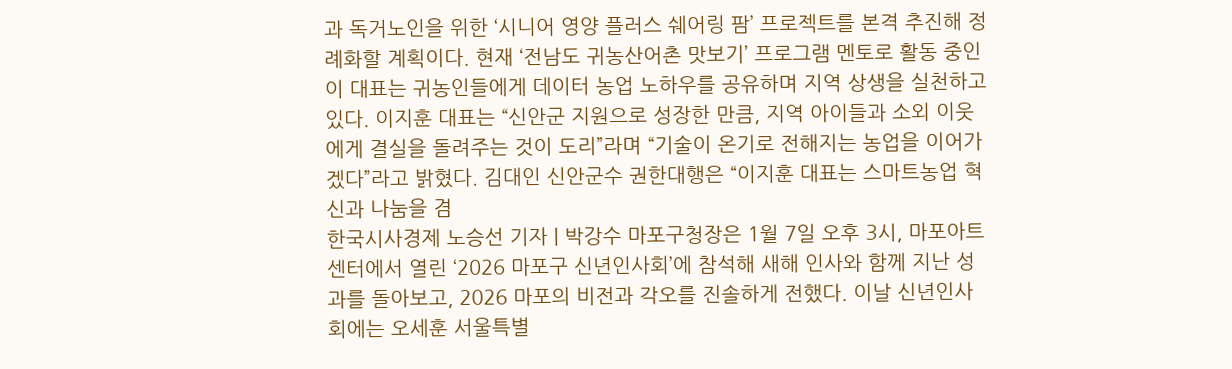과 독거노인을 위한 ‘시니어 영양 플러스 쉐어링 팜’ 프로젝트를 본격 추진해 정례화할 계획이다. 현재 ‘전남도 귀농산어촌 맛보기’ 프로그램 멘토로 활동 중인 이 대표는 귀농인들에게 데이터 농업 노하우를 공유하며 지역 상생을 실천하고 있다. 이지훈 대표는 “신안군 지원으로 성장한 만큼, 지역 아이들과 소외 이웃에게 결실을 돌려주는 것이 도리”라며 “기술이 온기로 전해지는 농업을 이어가겠다”라고 밝혔다. 김대인 신안군수 권한대행은 “이지훈 대표는 스마트농업 혁신과 나눔을 겸
한국시사경제 노승선 기자 | 박강수 마포구청장은 1월 7일 오후 3시, 마포아트센터에서 열린 ‘2026 마포구 신년인사회’에 참석해 새해 인사와 함께 지난 성과를 돌아보고, 2026 마포의 비전과 각오를 진솔하게 전했다. 이날 신년인사회에는 오세훈 서울특별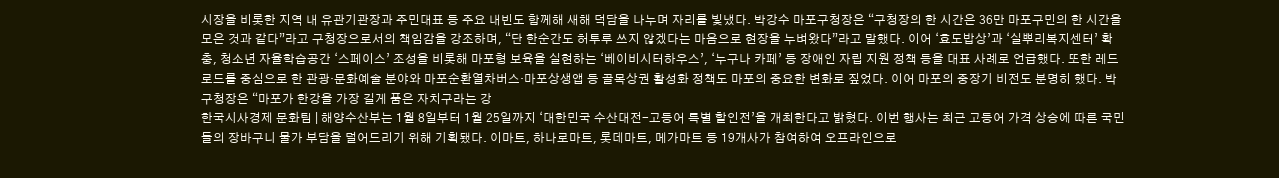시장을 비롯한 지역 내 유관기관장과 주민대표 등 주요 내빈도 함께해 새해 덕담을 나누며 자리를 빛냈다. 박강수 마포구청장은 “구청장의 한 시간은 36만 마포구민의 한 시간을 모은 것과 같다”라고 구청장으로서의 책임감을 강조하며, “단 한순간도 허투루 쓰지 않겠다는 마음으로 현장을 누벼왔다”라고 말했다. 이어 ‘효도밥상’과 ‘실뿌리복지센터’ 확충, 청소년 자율학습공간 ‘스페이스’ 조성을 비롯해 마포형 보육을 실현하는 ‘베이비시터하우스’, ‘누구나 카페’ 등 장애인 자립 지원 정책 등을 대표 사례로 언급했다. 또한 레드로드를 중심으로 한 관광·문화예술 분야와 마포순환열차버스·마포상생앱 등 골목상권 활성화 정책도 마포의 중요한 변화로 짚었다. 이어 마포의 중장기 비전도 분명히 했다. 박 구청장은 “마포가 한강을 가장 길게 품은 자치구라는 강
한국시사경제 문화팀 | 해양수산부는 1월 8일부터 1월 25일까지 ‘대한민국 수산대전-고등어 특별 할인전’을 개최한다고 밝혔다. 이번 행사는 최근 고등어 가격 상승에 따른 국민들의 장바구니 물가 부담을 덜어드리기 위해 기획됐다. 이마트, 하나로마트, 롯데마트, 메가마트 등 19개사가 참여하여 오프라인으로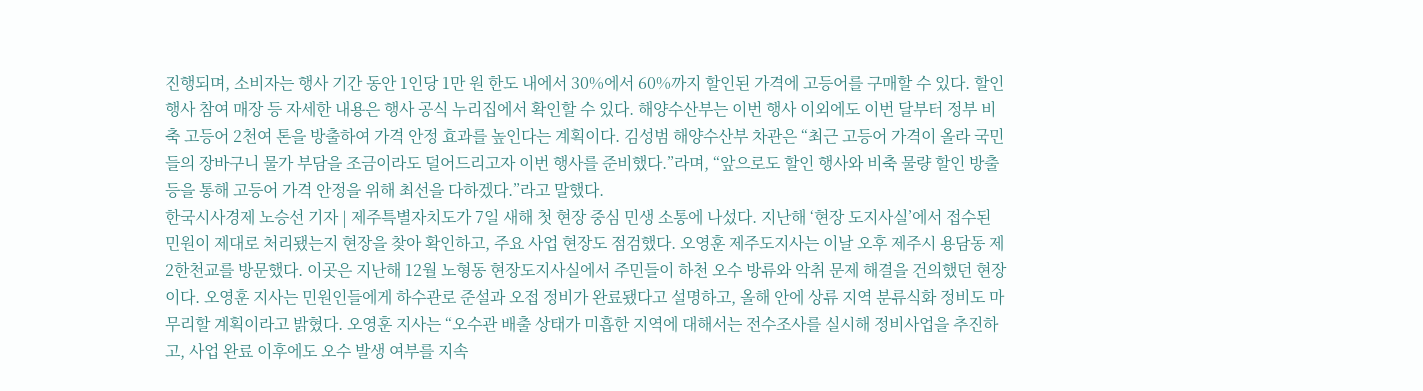진행되며, 소비자는 행사 기간 동안 1인당 1만 원 한도 내에서 30%에서 60%까지 할인된 가격에 고등어를 구매할 수 있다. 할인행사 참여 매장 등 자세한 내용은 행사 공식 누리집에서 확인할 수 있다. 해양수산부는 이번 행사 이외에도 이번 달부터 정부 비축 고등어 2천여 톤을 방출하여 가격 안정 효과를 높인다는 계획이다. 김성범 해양수산부 차관은 “최근 고등어 가격이 올라 국민들의 장바구니 물가 부담을 조금이라도 덜어드리고자 이번 행사를 준비했다.”라며, “앞으로도 할인 행사와 비축 물량 할인 방출 등을 통해 고등어 가격 안정을 위해 최선을 다하겠다.”라고 말했다.
한국시사경제 노승선 기자 | 제주특별자치도가 7일 새해 첫 현장 중심 민생 소통에 나섰다. 지난해 ‘현장 도지사실’에서 접수된 민원이 제대로 처리됐는지 현장을 찾아 확인하고, 주요 사업 현장도 점검했다. 오영훈 제주도지사는 이날 오후 제주시 용담동 제2한천교를 방문했다. 이곳은 지난해 12월 노형동 현장도지사실에서 주민들이 하천 오수 방류와 악취 문제 해결을 건의했던 현장이다. 오영훈 지사는 민원인들에게 하수관로 준설과 오접 정비가 완료됐다고 설명하고, 올해 안에 상류 지역 분류식화 정비도 마무리할 계획이라고 밝혔다. 오영훈 지사는 “오수관 배출 상태가 미흡한 지역에 대해서는 전수조사를 실시해 정비사업을 추진하고, 사업 완료 이후에도 오수 발생 여부를 지속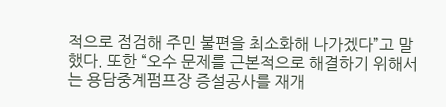적으로 점검해 주민 불편을 최소화해 나가겠다”고 말했다. 또한 “오수 문제를 근본적으로 해결하기 위해서는 용담중계펌프장 증설공사를 재개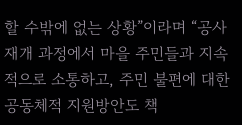할 수밖에 없는 상황”이라며 “공사 재개 과정에서 마을 주민들과 지속적으로 소통하고, 주민 불편에 대한 공동체적 지원방안도 책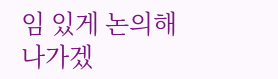임 있게 논의해 나가겠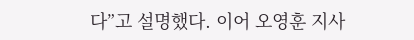다”고 설명했다. 이어 오영훈 지사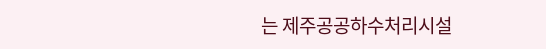는 제주공공하수처리시설